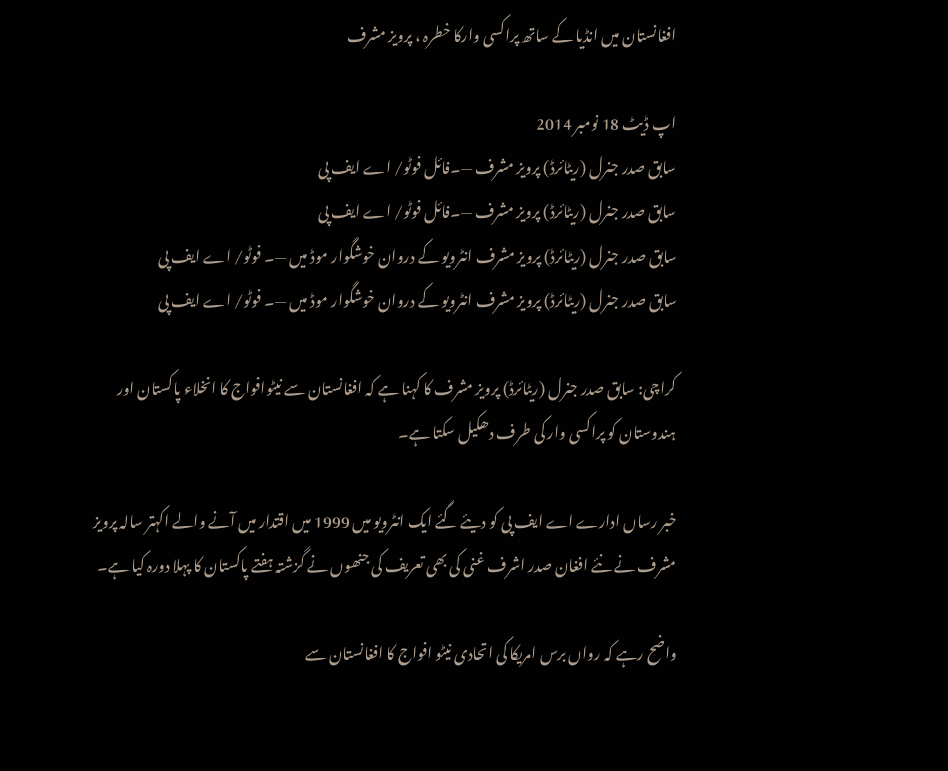افغانستان میں انڈیا کے ساتھ پراکسی وارکا خطرہ ، پرویز مشرف

اپ ڈیٹ 18 نومبر 2014
سابق صدر جنرل (ریٹائرڈ) پرویز مشرف —۔فائل فوٹو/ اے ایف پی
سابق صدر جنرل (ریٹائرڈ) پرویز مشرف —۔فائل فوٹو/ اے ایف پی
سابق صدر جنرل (ریٹائرڈ) پرویز مشرف انٹرویو کے دروان خوشگوار موڈ میں —۔ فوٹو/ اے ایف پی
سابق صدر جنرل (ریٹائرڈ) پرویز مشرف انٹرویو کے دروان خوشگوار موڈ میں —۔ فوٹو/ اے ایف پی

کراچی: سابق صدر جنرل (ریٹائرڈ) پرویز مشرف کا کہنا ہے کہ افغانستان سے نیٹوافواج کا انخلاء پاکستان اور ہندوستان کو پراکسی وار کی طرف دھکیل سکتا ہے۔

خبر رساں ادارے اے ایف پی کو دیئے گئے ایک انٹرویو میں 1999 میں اقتدار میں آنے والے اکہتر سالہ پرویز مشرف نے نئے افغان صدر اشرف غنی کی بھی تعریف کی جنھوں نے گزشتہ ہفتے پاکستان کا پہلا دورہ کیا ہے۔

واضح رہے کہ رواں برس امریکا کی اتحادی نیٹو افواج کا افغانستان سے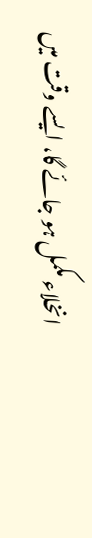انخلاء مکمل ہو جائے گا، ایسے وقت میں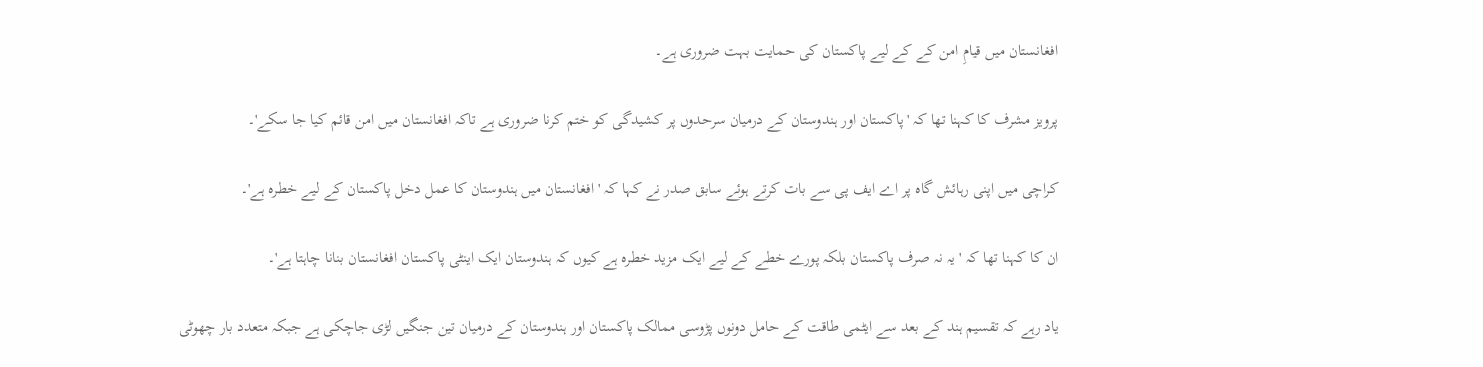افغانستان میں قیامِ امن کے کے لیے پاکستان کی حمایت بہت ضروری ہے۔

پرویز مشرف کا کہنا تھا کہ 'پاکستان اور ہندوستان کے درمیان سرحدوں پر کشیدگی کو ختم کرنا ضروری ہے تاکہ افغانستان میں امن قائم کیا جا سکے'۔

کراچی میں اپنی رہائش گاہ پر اے ایف پی سے بات کرتے ہوئے سابق صدر نے کہا کہ 'افغانستان میں ہندوستان کا عمل دخل پاکستان کے لیے خطرہ ہے'۔

ان کا کہنا تھا کہ 'یہ نہ صرف پاکستان بلکہ پورے خطے کے لیے ایک مزید خطرہ ہے کیوں کہ ہندوستان ایک اینٹی پاکستان افغانستان بنانا چاہتا ہے'۔

یاد رہے کہ تقسیم ہند کے بعد سے ایٹمی طاقت کے حامل دونوں پڑوسی ممالک پاکستان اور ہندوستان کے درمیان تین جنگیں لڑی جاچکی ہے جبکہ متعدد بار چھوٹی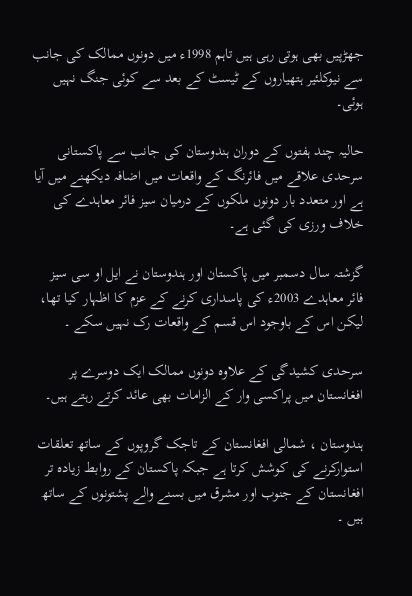جھڑپیں بھی ہوتی رہی ہیں تاہم 1998ء میں دونوں ممالک کی جانب سے نیوکلئیر ہتھیاروں کے ٹیسٹ کے بعد سے کوئی جنگ نہیں ہوئی۔

حالیہ چند ہفتوں کے دوران ہندوستان کی جانب سے پاکستانی سرحدی علاقے میں فائرنگ کے واقعات میں اضافہ دیکھنے میں آیا ہے اور متعدد بار دونوں ملکوں کے درمیان سیز فائر معاہدے کی خلاف ورزی کی گئی ہے۔

گزشتہ سال دسمبر میں پاکستان اور ہندوستان نے ایل او سی سیز فائر معاہدے 2003ء کی پاسداری کرنے کے عزم کا اظہار کیا تھا، لیکن اس کے باوجود اس قسم کے واقعات رک نہیں سکے ۔

سرحدی کشیدگی کے علاوہ دونوں ممالک ایک دوسرے پر افغانستان میں پراکسی وار کے الزامات بھی عائد کرتے رہتے ہیں۔

ہندوستان ، شمالی افغانستان کے تاجک گروپوں کے ساتھ تعلقات استوارکرنے کی کوشش کرتا ہے جبکہ پاکستان کے روابط زیادہ تر افغانستان کے جنوب اور مشرق میں بسنے والے پشتونوں کے ساتھ ہیں ۔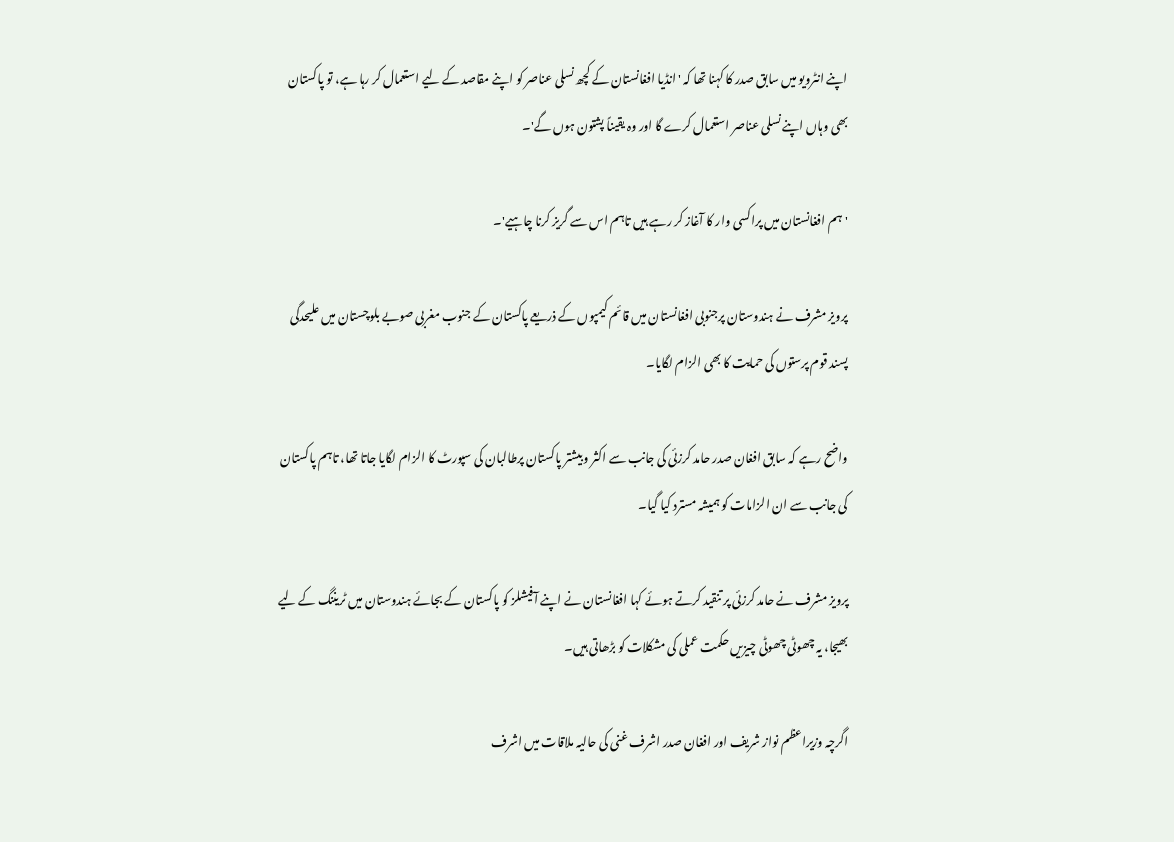اپنے انٹرویو میں سابق صدر کا کہنا تھا کہ 'انڈیا افغانستان کے کچھ نسلی عناصر کو اپنے مقاصد کے لیے استعمال کر رہا ہے، تو پاکستان بھی وہاں اپنے نسلی عناصر استعمال کرے گا اور وہ یقیناً پشتون ہوں گے'۔

'ہم افغانستان میں پراکسی وار کا آغاز کر رہے ہیں تاہم اس سے گریز کرنا چاہیے'۔

پرویز مشرف نے ہندوستان پرجنوبی افغانستان میں قائم کیمپوں کے ذریعے پاکستان کے جنوب مغربی صوبے بلوچستان میں علیحدگی پسند قوم پرستوں کی حمایت کا بھی الزام لگایا۔

واضح رہے کہ سابق افغان صدر حامد کرزئی کی جانب سے اکثر وبیشتر پاکستان پرطالبان کی سپورٹ کا الزام لگایا جاتا تھا، تاہم پاکستان کی جانب سے ان الزامات کو ہمیشہ مسترد کیا گیا۔

پرویز مشرف نے حامد کرزئی پر تنقید کرتے ہوئے کہا افغانستان نے اپنے آفیشلز کو پاکستان کے بجائے ہندوستان میں ٹریننگ کے لیے بھیجا، یہ چھوٹی چھوٹی چیزیں حکمت عملی کی مشکلات کو بڑھاتی ہیں۔

اگرچہ وزیراعظم نواز شریف اور افغان صدر اشرف غنی کی حالیہ ملاقات میں اشرف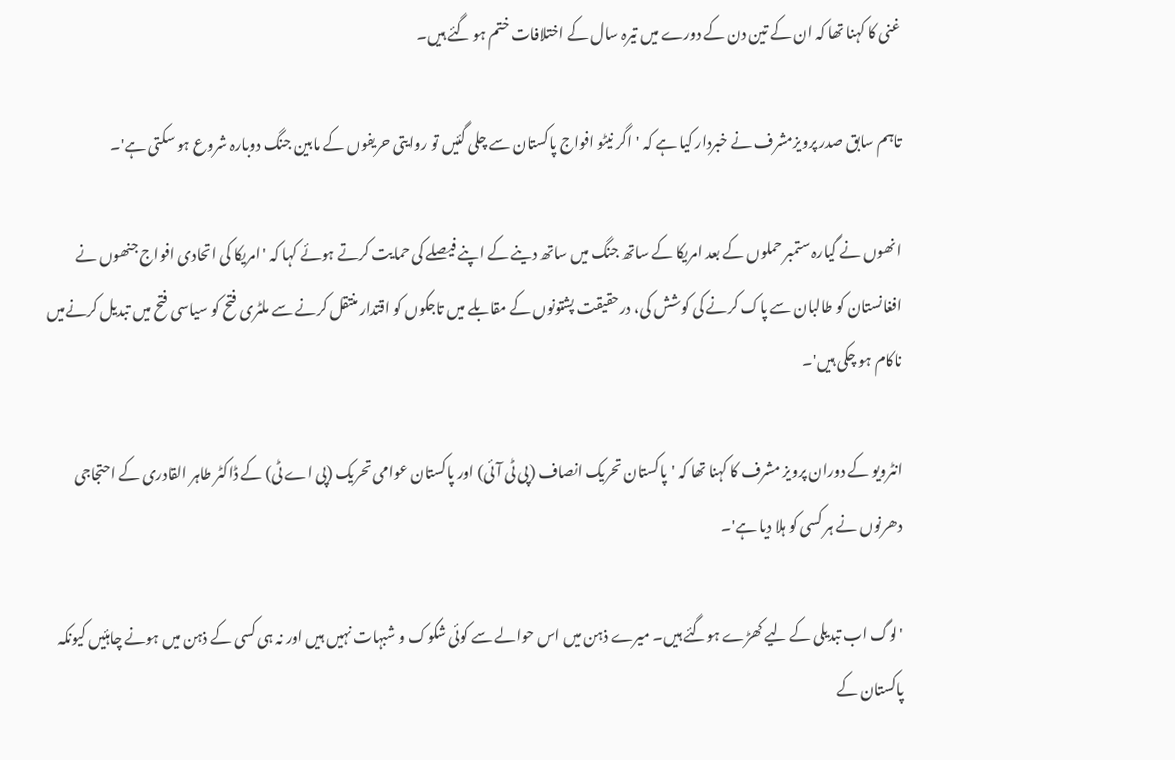غنی کا کہنا تھا کہ ان کے تین دن کے دورے میں تیرہ سال کے اختلافات ختم ہو گئے ہیں۔

تاہم سابق صدر پرویزمشرف نے خبردار کیا ہے کہ 'اگر نیٹو افواج پاکستان سے چلی گئیں تو روایتی حریفوں کے مابین جنگ دوبارہ شروع ہو سکتی ہے'۔

انھوں نے گیارہ ستمبر حملوں کے بعد امریکا کے ساتھ جنگ میں ساتھ دینے کے اپنے فیصلے کی حمایت کرتے ہوئے کہا کہ 'امریکا کی اتحادی افواج جنھوں نے افغانستان کو طالبان سے پاک کرنے کی کوشش کی، درحقیقت پشتونوں کے مقابلے میں تاجکوں کو اقتدار منتقل کرنے سے ملٹری فتح کو سیاسی فتح میں تبدیل کرنےمیں ناکام ہو چکی ہیں'۔

انٹرویو کے دوران پرویز مشرف کا کہنا تھا کہ 'پاکستان تحریک انصاف (پی ٹی آئی) اور پاکستان عوامی تحریک (پی اے ٹی) کے ڈاکٹر طاہر القادری کے احتجاجی دھرنوں نے ہر کسی کو ہلا دیا ہے'۔

'لوگ اب تبدیلی کے لیے کھڑے ہوگئے ہیں۔ میرے ذہن میں اس حوالے سے کوئی شکوک و شبہات نہیں ہیں اور نہ ہی کسی کے ذہن میں ہونے چاہئیں کیونکہ پاکستان کے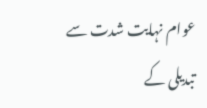عوام نہایت شدت سے تبدیلی کے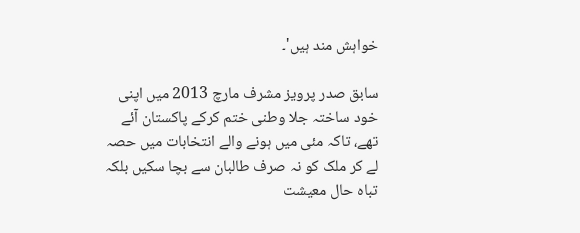خواہش مند ہیں'۔

سابق صدر پرویز مشرف مارچ 2013 میں اپنی خود ساختہ جلا وطنی ختم کرکے پاکستان آئے تھے، تاکہ مئی میں ہونے والے انتخابات میں حصہ لے کر ملک کو نہ صرف طالبان سے بچا سکیں بلکہ تباہ حال معیشت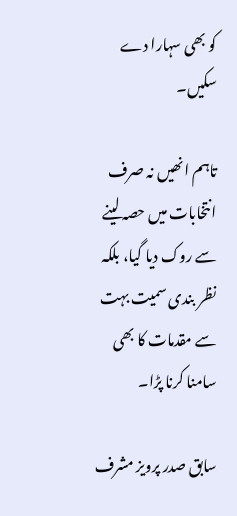کو بھی سہارا دے سکیں۔

تاہم انھیں نہ صرف انتخابات میں حصہ لینے سے روک دیا گیا، بلکہ نظر بندی سمیت بہت سے مقدمات کا بھی سامنا کرنا پڑا۔

سابق صدر پرویز مشرف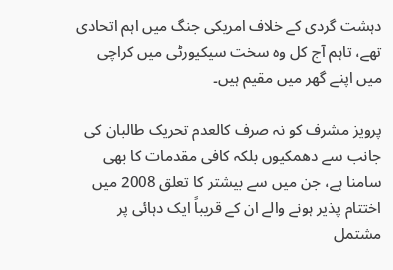دہشت گردی کے خلاف امریکی جنگ میں اہم اتحادی تھے، تاہم آج کل وہ سخت سیکیورٹی میں کراچی میں اپنے گھر میں مقیم ہیں۔

پرویز مشرف کو نہ صرف کالعدم تحریک طالبان کی جانب سے دھمکیوں بلکہ کافی مقدمات کا بھی سامنا ہے، جن میں سے بیشتر کا تعلق 2008 میں اختتام پذیر ہونے والے ان کے قریباً ایک دہائی پر مشتمل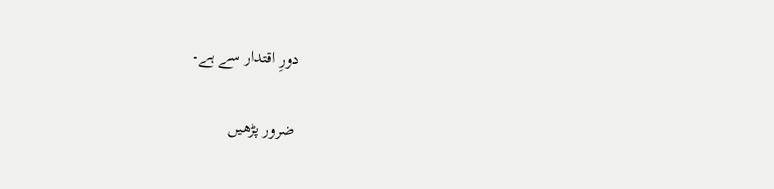دورِ اقتدار سے ہے۔

ضرور پڑھیں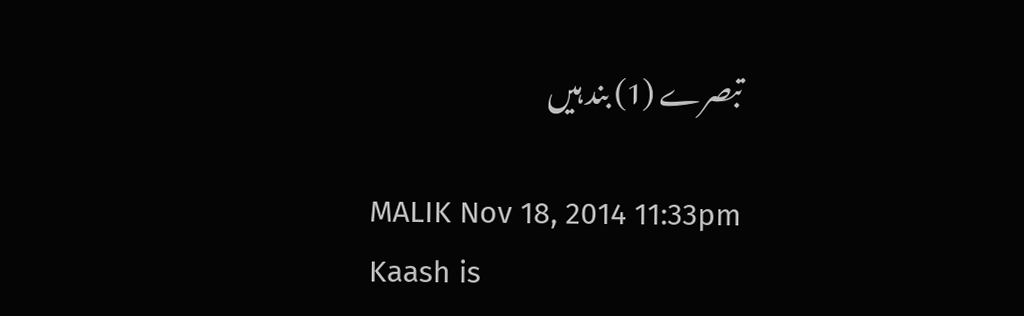تبصرے (1) بند ہیں

MALIK Nov 18, 2014 11:33pm
Kaash is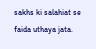sakhs ki salahiat se faida uthaya jata.